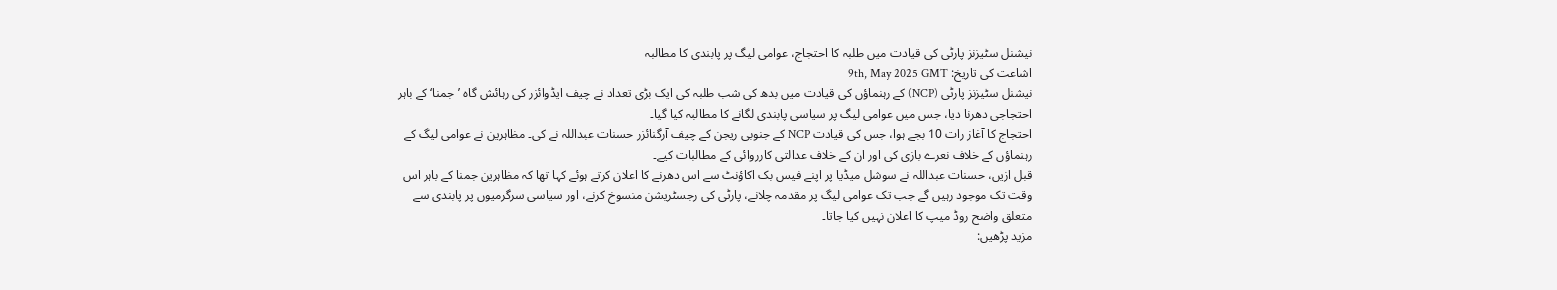نیشنل سٹیزنز پارٹی کی قیادت میں طلبہ کا احتجاج، عوامی لیگ پر پابندی کا مطالبہ
اشاعت کی تاریخ: 9th, May 2025 GMT
نیشنل سٹیزنز پارٹی (NCP) کے رہنماؤں کی قیادت میں بدھ کی شب طلبہ کی ایک بڑی تعداد نے چیف ایڈوائزر کی رہائش گاہ ’جمنا‘ کے باہر احتجاجی دھرنا دیا، جس میں عوامی لیگ پر سیاسی پابندی لگانے کا مطالبہ کیا گیا۔
احتجاج کا آغاز رات 10 بجے ہوا، جس کی قیادت NCP کے جنوبی ریجن کے چیف آرگنائزر حسنات عبداللہ نے کی۔ مظاہرین نے عوامی لیگ کے رہنماؤں کے خلاف نعرے بازی کی اور ان کے خلاف عدالتی کارروائی کے مطالبات کیے۔
قبل ازیں، حسنات عبداللہ نے سوشل میڈیا پر اپنے فیس بک اکاؤنٹ سے اس دھرنے کا اعلان کرتے ہوئے کہا تھا کہ مظاہرین جمنا کے باہر اس وقت تک موجود رہیں گے جب تک عوامی لیگ پر مقدمہ چلانے، پارٹی کی رجسٹریشن منسوخ کرنے، اور سیاسی سرگرمیوں پر پابندی سے متعلق واضح روڈ میپ کا اعلان نہیں کیا جاتا۔
مزید پڑھیں: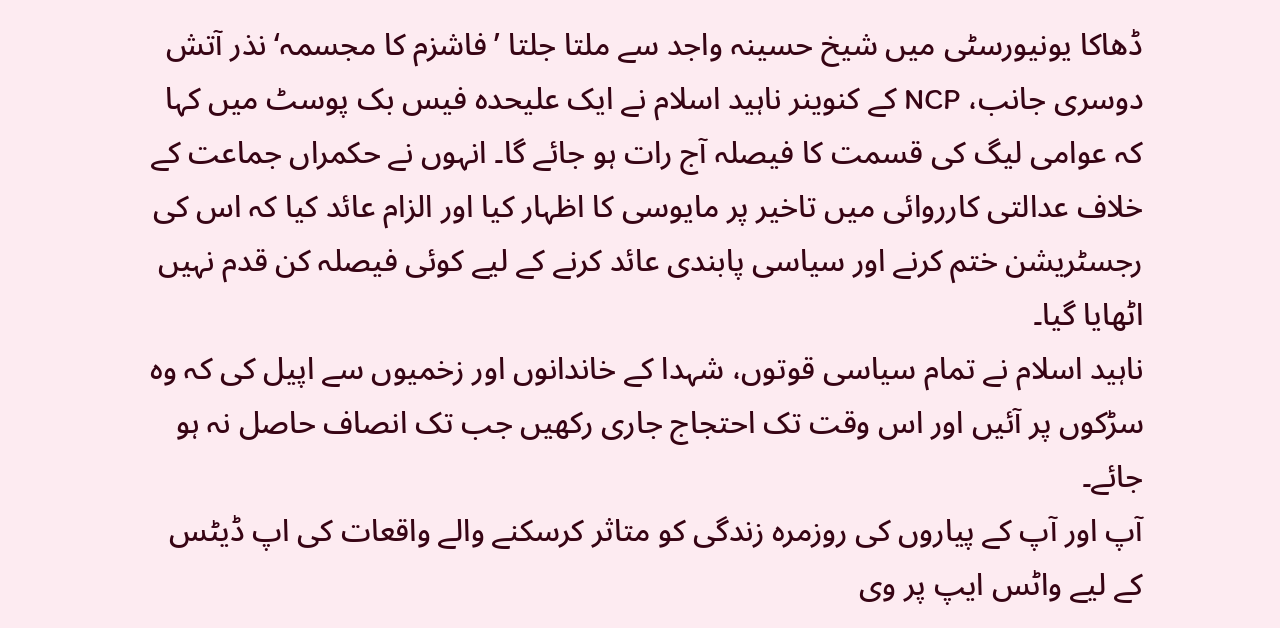ڈھاکا یونیورسٹی میں شیخ حسینہ واجد سے ملتا جلتا ’فاشزم کا مجسمہ‘ نذر آتش
دوسری جانب، NCP کے کنوینر ناہید اسلام نے ایک علیحدہ فیس بک پوسٹ میں کہا کہ عوامی لیگ کی قسمت کا فیصلہ آج رات ہو جائے گا۔ انہوں نے حکمراں جماعت کے خلاف عدالتی کارروائی میں تاخیر پر مایوسی کا اظہار کیا اور الزام عائد کیا کہ اس کی رجسٹریشن ختم کرنے اور سیاسی پابندی عائد کرنے کے لیے کوئی فیصلہ کن قدم نہیں اٹھایا گیا۔
ناہید اسلام نے تمام سیاسی قوتوں، شہدا کے خاندانوں اور زخمیوں سے اپیل کی کہ وہ سڑکوں پر آئیں اور اس وقت تک احتجاج جاری رکھیں جب تک انصاف حاصل نہ ہو جائے۔
آپ اور آپ کے پیاروں کی روزمرہ زندگی کو متاثر کرسکنے والے واقعات کی اپ ڈیٹس کے لیے واٹس ایپ پر وی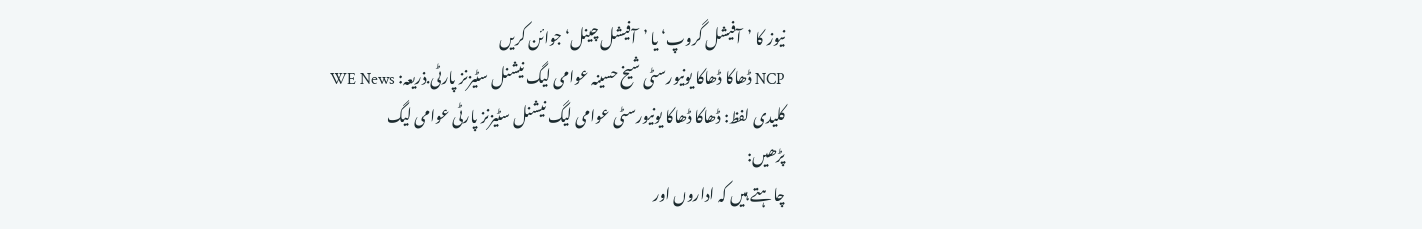نیوز کا ’آفیشل گروپ‘ یا ’آفیشل چینل‘ جوائن کریں
NCP ڈھاکا ڈھاکا یونیورسٹی شیخ حسینہ عوامی لیگ نیشنل سٹیزنز پارٹی.ذریعہ: WE News
کلیدی لفظ: ڈھاکا ڈھاکا یونیورسٹی عوامی لیگ نیشنل سٹیزنز پارٹی عوامی لیگ
پڑھیں:
چاہتے ہیں کہ اداروں اور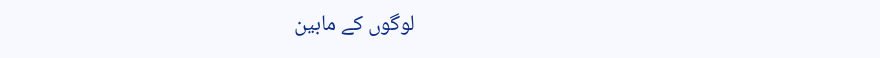لوگوں کے مابین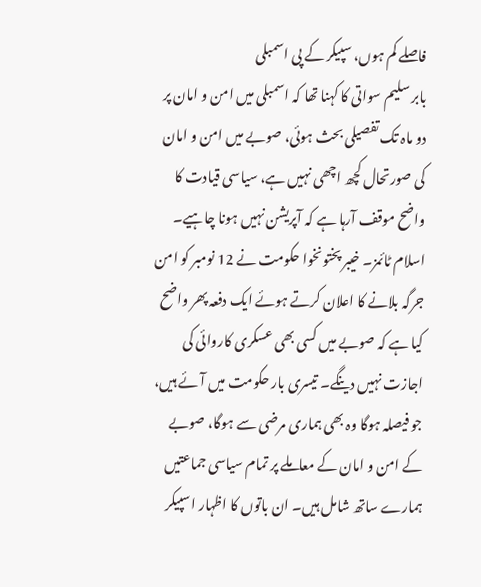فاصلے کم ہوں، سپیکر کے پی اسمبلی
بابر سلیم سواتی کا کہنا تھا کہ اسمبلی میں امن و امان پر دو ماہ تک تفصیلی بحث ہوئی، صوبے میں امن و امان کی صورتحال کچھ اچھی نہیں ہے، سیاسی قیادت کا واضح موقف آرہا ہے کہ آپریشن نہیں ہونا چاہیے۔ اسلام ٹائمز۔ خیبر پختونخوا حکومت نے 12 نومبر کو امن جرگہ بلانے کا اعلان کرتے ہوئے ایک دفعہ پھر واضح کیا ہے کہ صوبے میں کسی بھی عسکری کاروائی کی اجازت نہیں دینگے۔ تیسری بار حکومت میں آئے ہیں، جو فیصلہ ہوگا وہ بھی ہماری مرضی سے ہوگا، صوبے کے امن و امان کے معاملے پر تمام سیاسی جماعتیں ہمارے ساتھ شامل ہیں۔ ان باتوں کا اظہار اسپیکر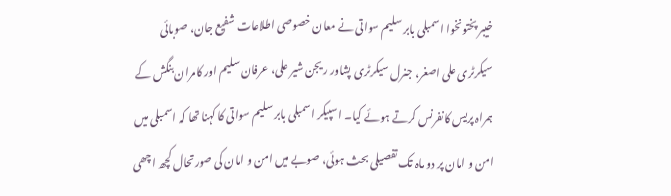خیبر پختونخوا اسمبلی بابر سلیم سواتی نے معان خصوصی اطلاعات شفیع جان، صوبائی سیکرٹری علی اصغر، جنرل سیکرٹری پشاور ریجن شیر علی، عرفان سلیم اور کامران بنگش کے ہمراہ پریس کانفرنس کرتے ہوئے کیا۔ اسپیکر اسمبلی بابر سلیم سواتی کا کہنا تھا کہ اسمبلی میں امن و امان پر دو ماہ تک تفصیلی بحث ہوئی، صوبے میں امن و امان کی صورتحال کچھ اچھی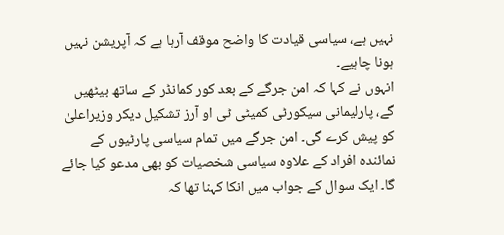نہیں ہے، سیاسی قیادت کا واضح موقف آرہا ہے کہ آپریشن نہیں ہونا چاہیے۔
انہوں نے کہا کہ امن جرگے کے بعد کور کمانڈر کے ساتھ بیٹھیں گے، پارلیمانی سیکورٹی کمیٹی ٹی او آرز تشکیل دیکر وزیراعلیٰ کو پیش کرے گی۔ امن جرگے میں تمام سیاسی پارٹیوں کے نمائندہ افراد کے علاوہ سیاسی شخصیات کو بھی مدعو کیا جائے گا۔ ایک سوال کے جواب میں انکا کہنا تھا کہ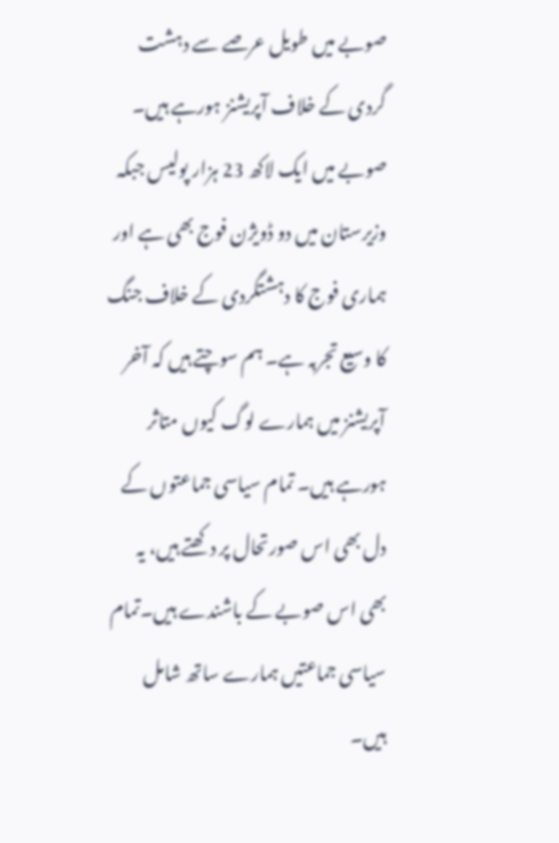صوبے میں طویل عرصے سے دہشت گردی کے خلاف آپریشنز ہورہے ہیں۔ صوبے میں ایک لاکھ 23 ہزار پولیس جبکہ وزیرستان میں دو ڈویژن فوج بھی ہے اور ہماری فوج کا دہشتگردی کے خلاف جنگ کا وسیع تجربہ ہے۔ ہم سوچتے ہیں کہ آخر آپریشنز میں ہمارے لوگ کیوں متاثر ہورہے ہیں۔ تمام سیاسی جماعتوں کے دل بھی اس صورتحال پر دکھتے ہیں، یہ بھی اس صوبے کے باشندے ہیں۔تمام سیاسی جماعتیں ہمارے ساتھ شامل ہیں۔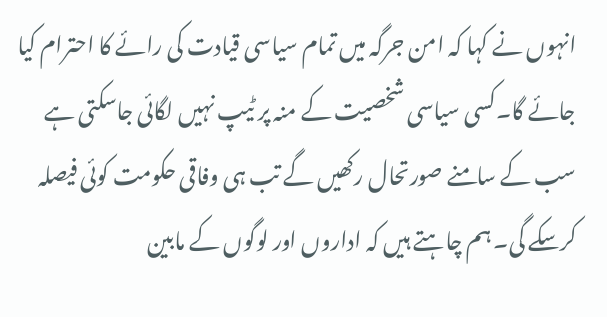انہوں نے کہا کہ امن جرگہ میں تمام سیاسی قیادت کی رائے کا احترام کیا جائے گا۔کسی سیاسی شخصیت کے منہ پر ٹیپ نہیں لگائی جاسکتی ہے سب کے سامنے صورتحال رکھیں گے تب ہی وفاقی حکومت کوئی فیصلہ کرسکے گی۔ ہم چاہتے ہیں کہ اداروں اور لوگوں کے مابین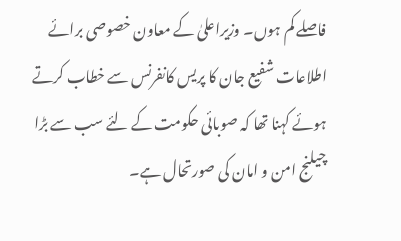فاصلے کم ہوں۔ وزیراعلیٰ کے معاون خصوصی برائے اطلاعات شفیع جان کا پریس کانفرنس سے خطاب کرتے ہوئے کہنا تھا کہ صوبائی حکومت کے لئے سب سے بڑا چیلنج امن و امان کی صورتحال ہے۔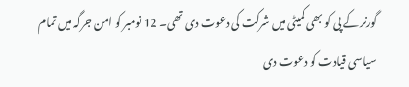گورنر کے پی کو بھی کمیٹی میں شرکت کی دعوت دی تھی۔ 12 نومبر کو امن جرگہ میں تمام سیاسی قیادت کو دعوت دی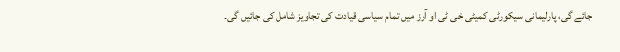جائے گی، پارلیمانی سیکورٹی کمیٹی خی ٹی او آرز میں تمام سیاسی قیادت کی تجاویز شامل کی جائیں گی۔